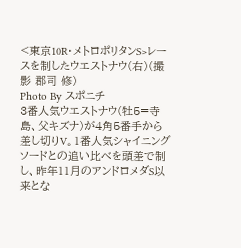<東京10R・メトロポリタンS>レースを制したウエストナウ(右)(撮影 郡司 修)
Photo By スポニチ
3番人気ウエストナウ(牡5=寺島、父キズナ)が4角5番手から差し切りV。1番人気シャイニングソードとの追い比べを頭差で制し、昨年11月のアンドロメダS以来とな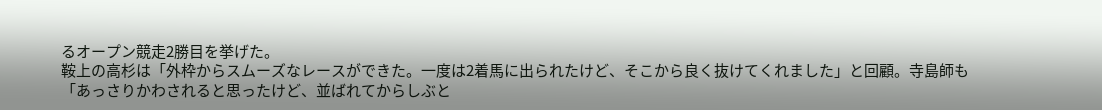るオープン競走2勝目を挙げた。
鞍上の高杉は「外枠からスムーズなレースができた。一度は2着馬に出られたけど、そこから良く抜けてくれました」と回顧。寺島師も「あっさりかわされると思ったけど、並ばれてからしぶと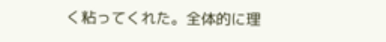く粘ってくれた。全体的に理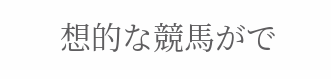想的な競馬がで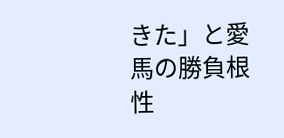きた」と愛馬の勝負根性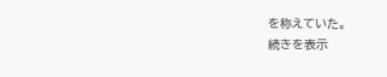を称えていた。
続きを表示